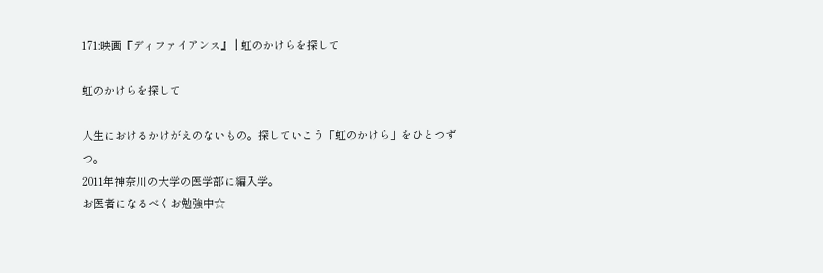171:映画『ディファイアンス』 | 虹のかけらを探して

虹のかけらを探して

人生におけるかけがえのないもの。探していこう「虹のかけら」をひとつずつ。
2011年神奈川の大学の医学部に編入学。
お医者になるべくお勉強中☆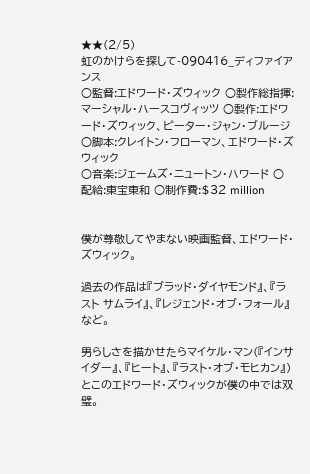★★(2/5)
虹のかけらを探して-090416_ディファイアンス
○監督:エドワード・ズウィック ○製作総指揮:マーシャル・ハースコヴィッツ ○製作:エドワード・ズウィック、ピーター・ジャン・ブルージ ○脚本:クレイトン・フローマン、エドワード・ズウィック
○音楽:ジェームズ・ニュートン・ハワード ○配給:東宝東和 ○制作費:$32 million


僕が尊敬してやまない映画監督、エドワード・ズウィック。

過去の作品は『ブラッド・ダイヤモンド』、『ラスト サムライ』、『レジェンド・オブ・フォール』など。

男らしさを描かせたらマイケル・マン(『インサイダー』、『ヒート』、『ラスト・オブ・モヒカン』)とこのエドワード・ズウィックが僕の中では双璧。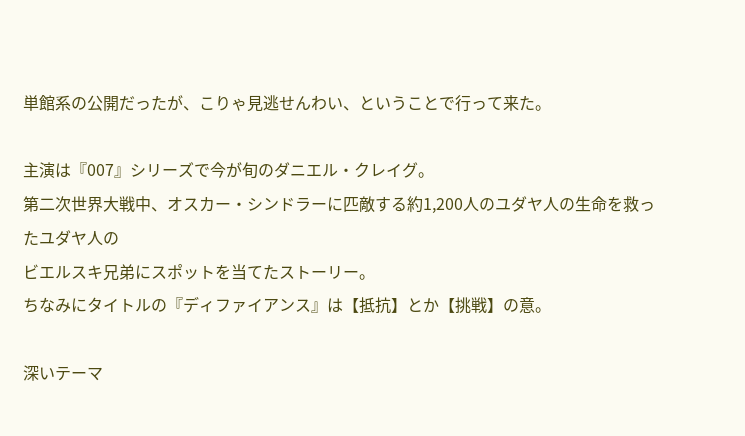単館系の公開だったが、こりゃ見逃せんわい、ということで行って来た。

主演は『007』シリーズで今が旬のダニエル・クレイグ。
第二次世界大戦中、オスカー・シンドラーに匹敵する約1,200人のユダヤ人の生命を救ったユダヤ人の
ビエルスキ兄弟にスポットを当てたストーリー。
ちなみにタイトルの『ディファイアンス』は【抵抗】とか【挑戦】の意。

深いテーマ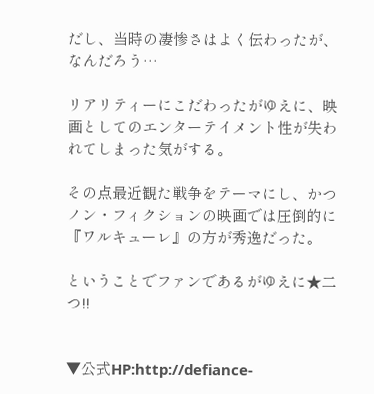だし、当時の凄惨さはよく伝わったが、なんだろう…

リアリティーにこだわったがゆえに、映画としてのエンターテイメント性が失われてしまった気がする。

その点最近観た戦争をテーマにし、かつノン・フィクションの映画では圧倒的に『ワルキューレ』の方が秀逸だった。

ということでファンであるがゆえに★二つ!!


▼公式HP:http://defiance-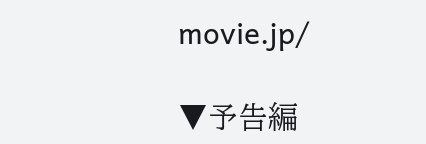movie.jp/

▼予告編